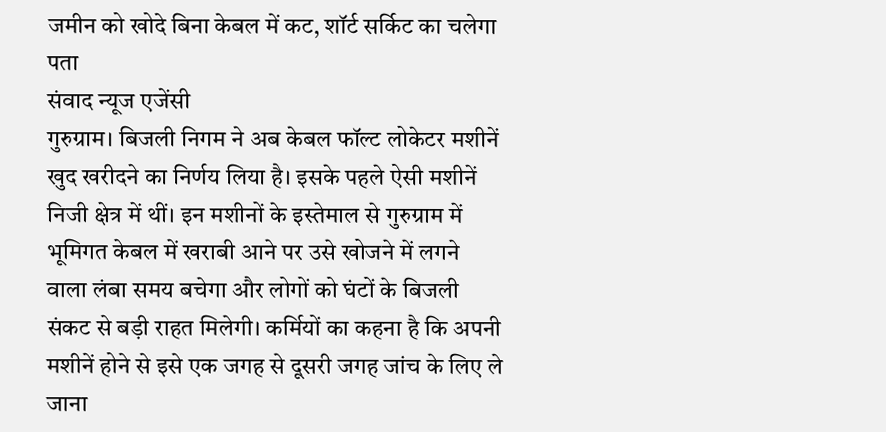जमीन को खोदे बिना केबल में कट, शॉर्ट सर्किट का चलेगा पता
संवाद न्यूज एजेंसी
गुरुग्राम। बिजली निगम ने अब केबल फॉल्ट लोकेटर मशीनें खुद खरीदने का निर्णय लिया है। इसके पहले ऐसी मशीनें निजी क्षेत्र में थीं। इन मशीनों के इस्तेमाल से गुरुग्राम में भूमिगत केबल में खराबी आने पर उसे खोजने में लगने वाला लंबा समय बचेगा और लोगों को घंटों के बिजली संकट से बड़ी राहत मिलेगी। कर्मियों का कहना है कि अपनी मशीनें होने से इसे एक जगह से दूसरी जगह जांच के लिए ले जाना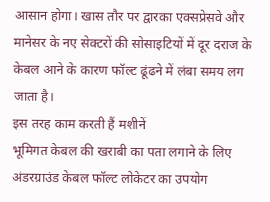आसान होगा। खास तौर पर द्वारका एक्सप्रेसवे और मानेसर के नए सेक्टरों की सोसाइटियों में दूर दराज के केबल आने के कारण फॉल्ट ढूंढने में लंबा समय लग जाता है।
इस तरह काम करती हैं मशीनें
भूमिगत केबल की खराबी का पता लगाने के लिए अंडरग्राउंड केबल फॉल्ट लोकेटर का उपयोग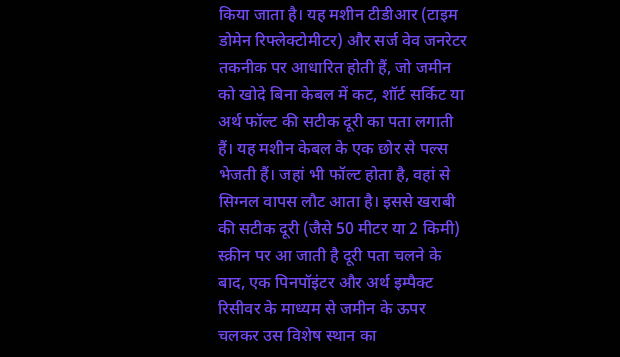किया जाता है। यह मशीन टीडीआर (टाइम डोमेन रिफ्लेक्टोमीटर) और सर्ज वेव जनरेटर तकनीक पर आधारित होती हैं, जो जमीन को खोदे बिना केबल में कट, शॉर्ट सर्किट या अर्थ फॉल्ट की सटीक दूरी का पता लगाती हैं। यह मशीन केबल के एक छोर से पल्स भेजती हैं। जहां भी फॉल्ट होता है, वहां से सिग्नल वापस लौट आता है। इससे खराबी की सटीक दूरी (जैसे 50 मीटर या 2 किमी) स्क्रीन पर आ जाती है दूरी पता चलने के बाद, एक पिनपॉइंटर और अर्थ इम्पैक्ट रिसीवर के माध्यम से जमीन के ऊपर चलकर उस विशेष स्थान का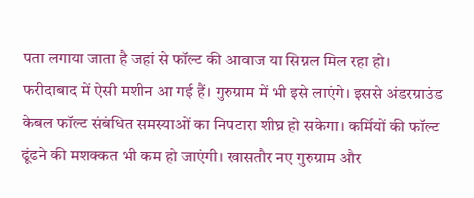पता लगाया जाता है जहां से फॉल्ट की आवाज या सिग्नल मिल रहा हो।
फरीदाबाद में ऐसी मशीन आ गई हैं। गुरुग्राम में भी इसे लाएंगे। इससे अंडरग्राउंड केबल फॉल्ट संबंधित समस्याओं का निपटारा शीघ्र हो सकेगा। कर्मियों की फॉल्ट ढूंढने की मशक्कत भी कम हो जाएंगी। खासतौर नए गुरुग्राम और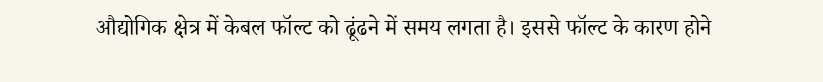औद्योगिक क्षेत्र में केबल फॉल्ट को ढूंढने में समय लगता है। इससे फॉल्ट के कारण होने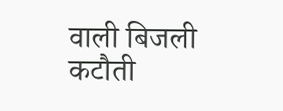वाली बिजली कटौती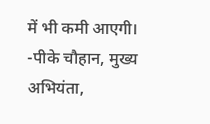में भी कमी आएगी। -पीके चौहान, मुख्य अभियंता,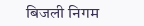बिजली निगम